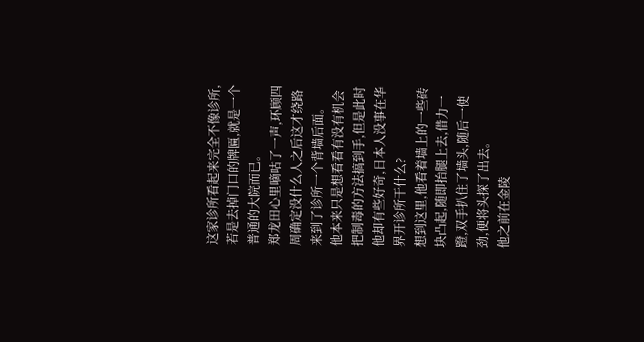这家诊所看起来完全不像诊所,若是去掉门口的牌匾,就是一个普通的大院而已。
郑龙田心里嘀咕了一声,环顾四周确定没什么人之后这才绕路来到了诊所一个背墙后面。
他本来只是想看看有没有机会把制毒的方法搞到手,但是此时他却有些好奇,日本人没事在华界开诊所干什么?
想到这里,他看着墙上的一些砖块凸起,随即抬腿上去,借力一蹬,双手扒住了墙头,随后一使劲,便将头探了出去。
他之前在金陵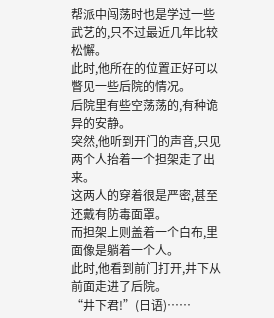帮派中闯荡时也是学过一些武艺的,只不过最近几年比较松懈。
此时,他所在的位置正好可以瞥见一些后院的情况。
后院里有些空荡荡的,有种诡异的安静。
突然,他听到开门的声音,只见两个人抬着一个担架走了出来。
这两人的穿着很是严密,甚至还戴有防毒面罩。
而担架上则盖着一个白布,里面像是躺着一个人。
此时,他看到前门打开,井下从前面走进了后院。
“井下君!”(日语)……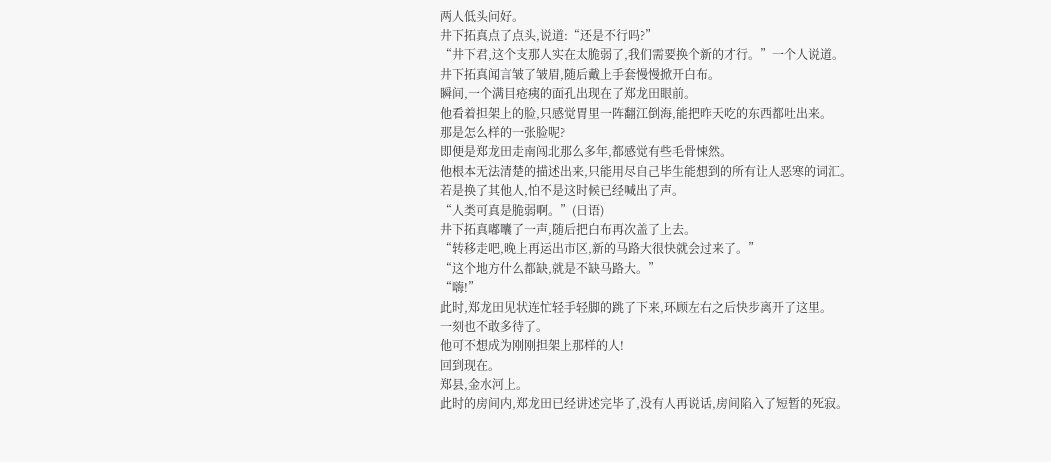两人低头问好。
井下拓真点了点头,说道:“还是不行吗?”
“井下君,这个支那人实在太脆弱了,我们需要换个新的才行。”一个人说道。
井下拓真闻言皱了皱眉,随后戴上手套慢慢掀开白布。
瞬间,一个满目疮痍的面孔出现在了郑龙田眼前。
他看着担架上的脸,只感觉胃里一阵翻江倒海,能把昨天吃的东西都吐出来。
那是怎么样的一张脸呢?
即便是郑龙田走南闯北那么多年,都感觉有些毛骨悚然。
他根本无法清楚的描述出来,只能用尽自己毕生能想到的所有让人恶寒的词汇。
若是换了其他人,怕不是这时候已经喊出了声。
“人类可真是脆弱啊。”(日语)
井下拓真嘟囔了一声,随后把白布再次盖了上去。
“转移走吧,晚上再运出市区,新的马路大很快就会过来了。”
“这个地方什么都缺,就是不缺马路大。”
“嗨!”
此时,郑龙田见状连忙轻手轻脚的跳了下来,环顾左右之后快步离开了这里。
一刻也不敢多待了。
他可不想成为刚刚担架上那样的人!
回到现在。
郑县,金水河上。
此时的房间内,郑龙田已经讲述完毕了,没有人再说话,房间陷入了短暂的死寂。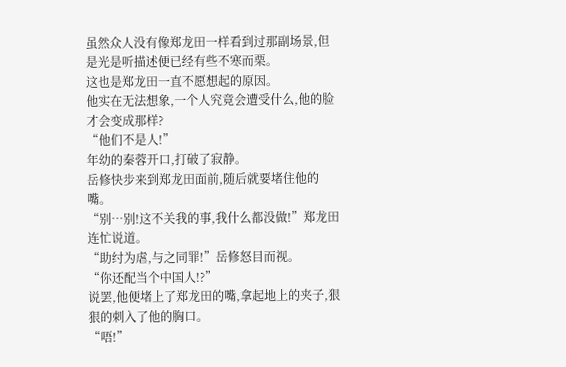虽然众人没有像郑龙田一样看到过那副场景,但是光是听描述便已经有些不寒而栗。
这也是郑龙田一直不愿想起的原因。
他实在无法想象,一个人究竟会遭受什么,他的脸才会变成那样?
“他们不是人!”
年幼的秦蓉开口,打破了寂静。
岳修快步来到郑龙田面前,随后就要堵住他的嘴。
“别…别!这不关我的事,我什么都没做!”郑龙田连忙说道。
“助纣为虐,与之同罪!”岳修怒目而视。
“你还配当个中国人!?”
说罢,他便堵上了郑龙田的嘴,拿起地上的夹子,狠狠的刺入了他的胸口。
“唔!”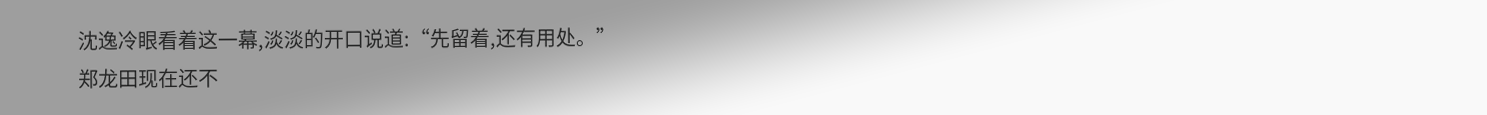沈逸冷眼看着这一幕,淡淡的开口说道:“先留着,还有用处。”
郑龙田现在还不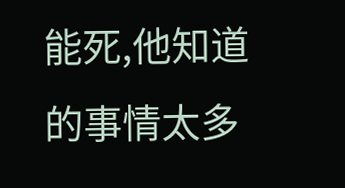能死,他知道的事情太多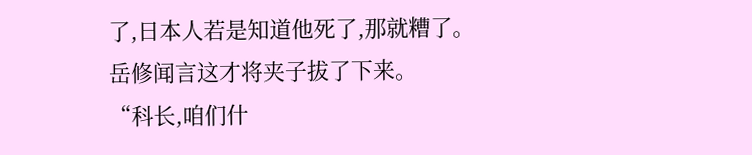了,日本人若是知道他死了,那就糟了。
岳修闻言这才将夹子拔了下来。
“科长,咱们什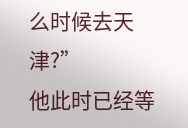么时候去天津?”
他此时已经等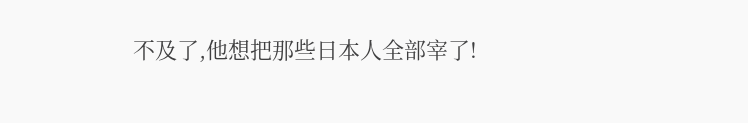不及了,他想把那些日本人全部宰了!